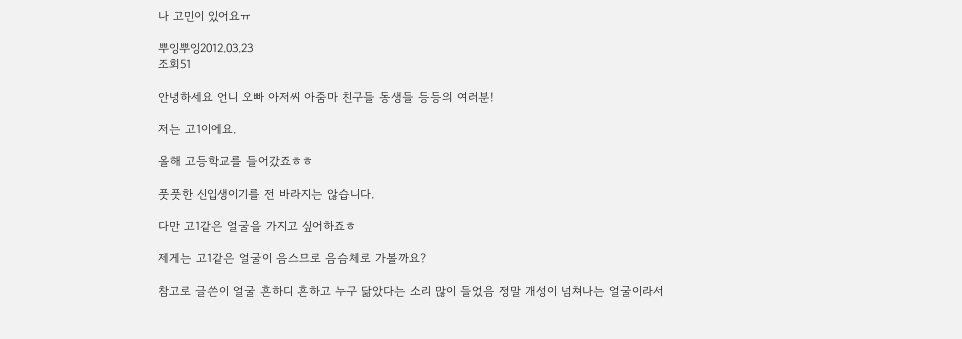나 고민이 있어요ㅠ

뿌잉뿌잉2012.03.23
조회51

안녕하세요 언니 오빠 아저씨 아줌마 친구들 동생들 등등의 여러분!

저는 고1이에요.

올해 고등학교를 들어갔죠ㅎㅎ

풋풋한 신입생이기를 전 바라지는 않습니다.

다만 고1같은 얼굴을 가지고 싶어하죠ㅎ

제게는 고1같은 얼굴이 음스므로 음슴체로 가볼까요?

참고로 글쓴이 얼굴 흔하디 흔하고 누구 닮았다는 소리 많이 들었음 정말 개성이 넘쳐나는 얼굴이라서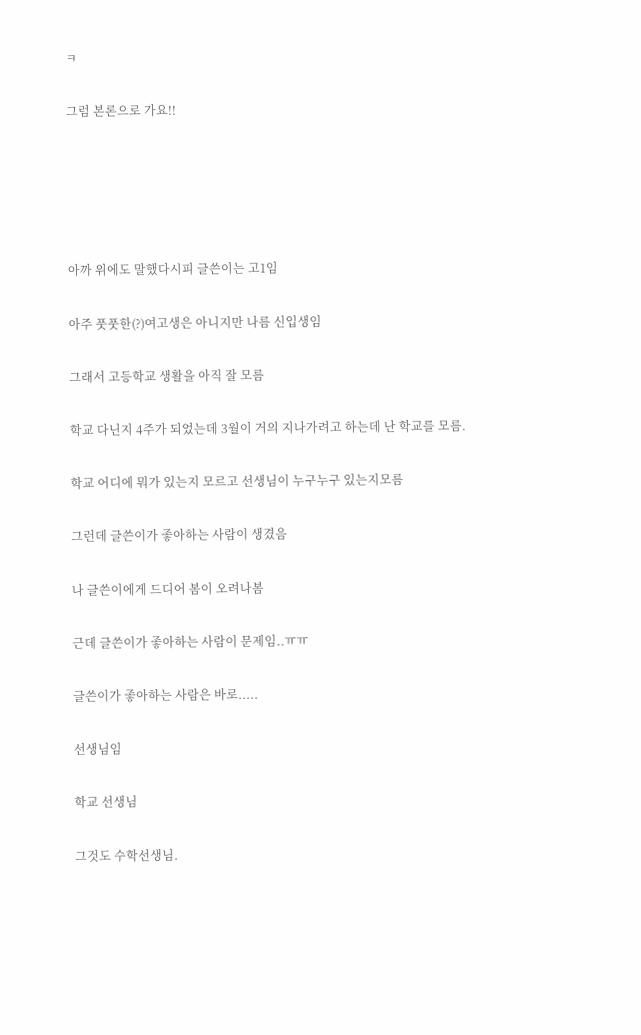ㅋ

그럼 본론으로 가요!!





아까 위에도 말했다시피 글쓴이는 고1임

아주 풋풋한(?)여고생은 아니지만 나름 신입생임

그래서 고등학교 생활을 아직 잘 모름

학교 다닌지 4주가 되었는데 3월이 거의 지나가려고 하는데 난 학교를 모름.

학교 어디에 뭐가 있는지 모르고 선생님이 누구누구 있는지모름

그런데 글쓴이가 좋아하는 사람이 생겼음

나 글쓴이에게 드디어 봄이 오려나봄

근데 글쓴이가 좋아하는 사람이 문제임..ㅠㅠ

글쓴이가 좋아하는 사람은 바로.....

선생님임

학교 선생님

그것도 수학선생님.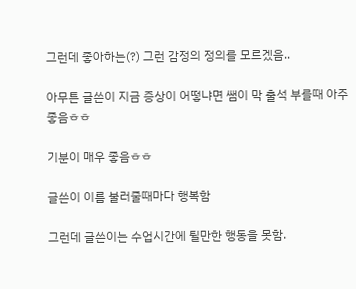그런데 좋아하는(?) 그런 감정의 정의를 모르겠음..

아무튼 글쓴이 지금 증상이 어떻냐면 쌤이 막 출석 부를때 아주 좋음ㅎㅎ

기분이 매우 좋음ㅎㅎ

글쓴이 이름 불러줄때마다 행복함

그런데 글쓴이는 수업시간에 튈만한 행동을 못함.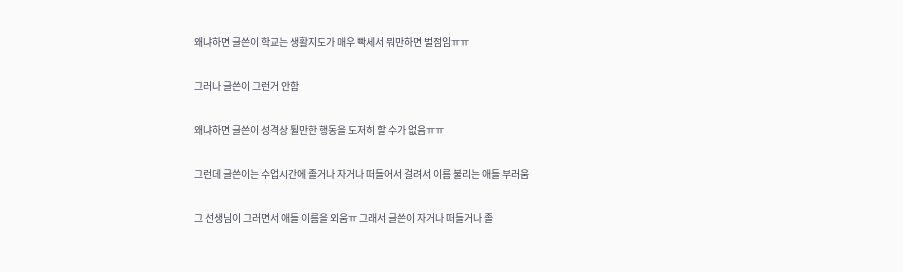왜냐하면 글쓴이 학교는 생활지도가 매우 빡세서 뭐만하면 벌점임ㅠㅠ

그러나 글쓴이 그런거 안함

왜냐하면 글쓴이 성격상 튈만한 행동을 도저히 할 수가 없음ㅠㅠ

그런데 글쓴이는 수업시간에 졸거나 자거나 떠들어서 걸려서 이름 불리는 애들 부러움

그 선생님이 그러면서 애들 이름을 외움ㅠ 그래서 글쓴이 자거나 떠들거나 졸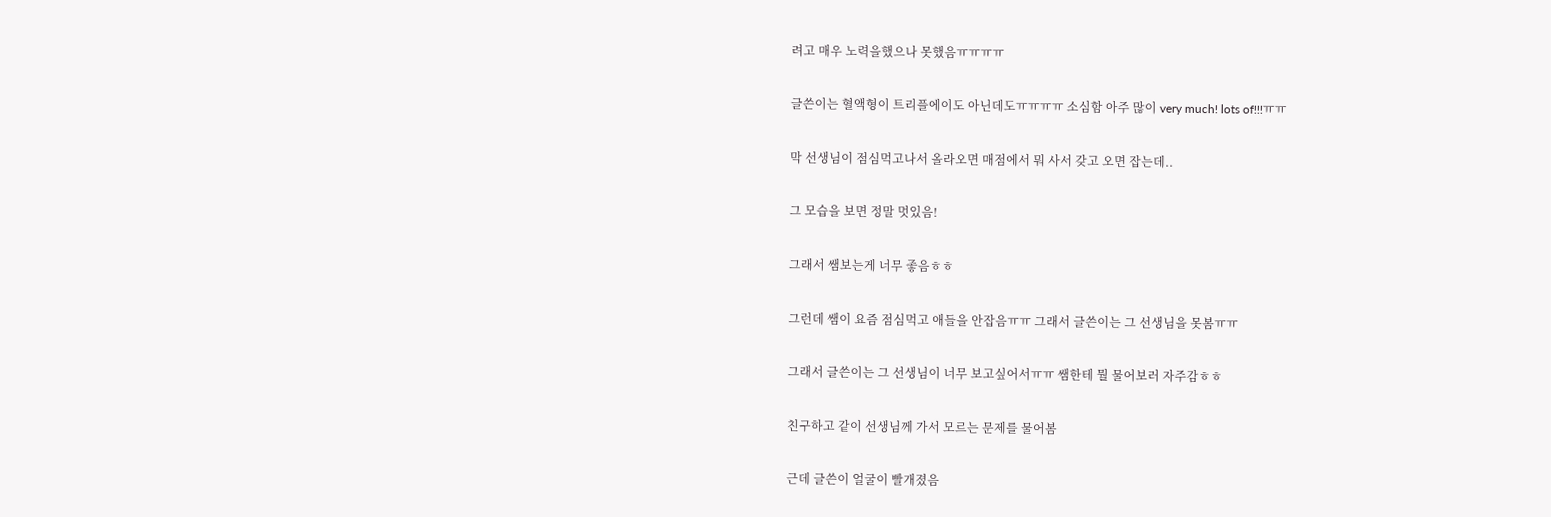려고 매우 노력을했으나 못했음ㅠㅠㅠㅠ

글쓴이는 혈액형이 트리플에이도 아닌데도ㅠㅠㅠㅠ 소심함 아주 많이 very much! lots of!!!ㅠㅠ

막 선생님이 점심먹고나서 올라오면 매점에서 뭐 사서 갖고 오면 잡는데..

그 모습을 보면 정말 멋있음!

그래서 쌤보는게 너무 좋음ㅎㅎ

그런데 쌤이 요즘 점심먹고 애들을 안잡음ㅠㅠ 그래서 글쓴이는 그 선생님을 못봄ㅠㅠ

그래서 글쓴이는 그 선생님이 너무 보고싶어서ㅠㅠ 쌤한테 뭘 물어보러 자주감ㅎㅎ

친구하고 같이 선생님께 가서 모르는 문제를 물어봄

근데 글쓴이 얼굴이 빨개졌음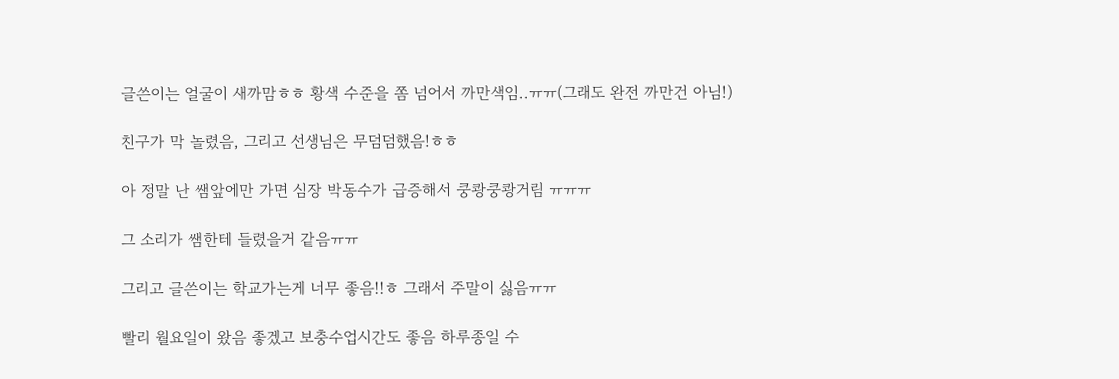글쓴이는 얼굴이 새까맘ㅎㅎ 황색 수준을 쫌 넘어서 까만색임..ㅠㅠ(그래도 완전 까만건 아님!)

친구가 막 놀렸음, 그리고 선생님은 무덤덤했음!ㅎㅎ

아 정말 난 쌤앞에만 가면 심장 박동수가 급증해서 쿵쾅쿵쾅거림 ㅠㅠㅠ

그 소리가 쌤한테 들렸을거 같음ㅠㅠ

그리고 글쓴이는 학교가는게 너무 좋음!!ㅎ 그래서 주말이 싫음ㅠㅠ

빨리 월요일이 왔음 좋겠고 보충수업시간도 좋음 하루종일 수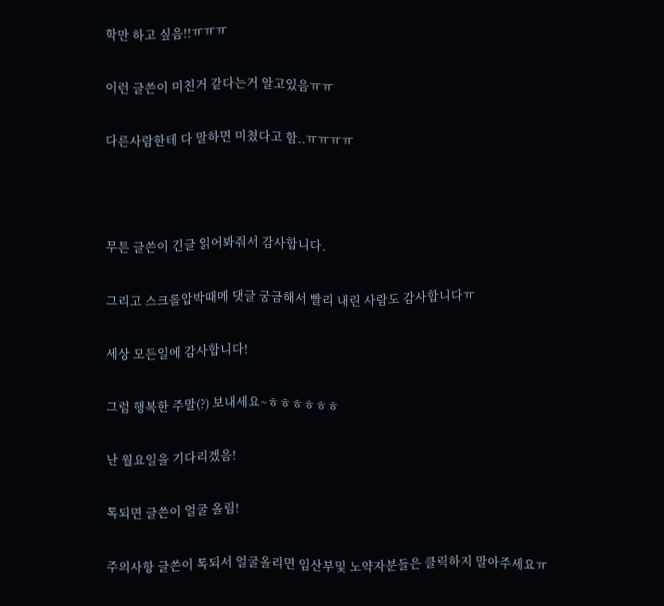학만 하고 싶음!!ㅠㅠㅠ

이런 글쓴이 미친거 같다는거 알고있음ㅠㅠ

다른사람한테 다 말하면 미쳤다고 함..ㅠㅠㅠㅠ



무튼 글쓴이 긴글 읽어봐줘서 감사합니다.

그리고 스크롤압박때메 댓글 궁금해서 빨리 내린 사람도 감사합니다ㅠ

세상 모든일에 감사합니다!

그럼 행복한 주말(?) 보내세요~ㅎㅎㅎㅎㅎㅎ

난 월요일을 기다리겠음!

톡되면 글쓴이 얼굴 올림!

주의사항 글쓴이 톡되서 얼굴올리면 임산부및 노약자분들은 클릭하지 말아주세요ㅠ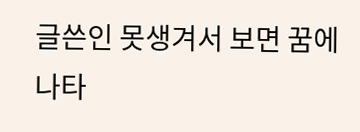글쓴인 못생겨서 보면 꿈에 나타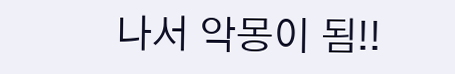나서 악몽이 됨!!